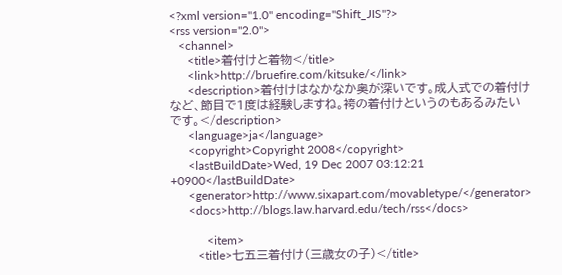<?xml version="1.0" encoding="Shift_JIS"?>
<rss version="2.0">
   <channel>
      <title>着付けと着物</title>
      <link>http://bruefire.com/kitsuke/</link>
      <description>着付けはなかなか奥が深いです。成人式での着付けなど、節目で1度は経験しますね。袴の着付けというのもあるみたいです。</description>
      <language>ja</language>
      <copyright>Copyright 2008</copyright>
      <lastBuildDate>Wed, 19 Dec 2007 03:12:21 +0900</lastBuildDate>
      <generator>http://www.sixapart.com/movabletype/</generator>
      <docs>http://blogs.law.harvard.edu/tech/rss</docs>

            <item>
         <title>七五三着付け（三歳女の子）</title>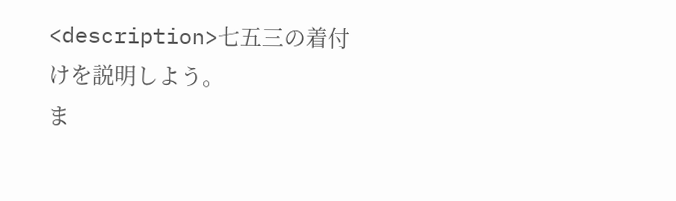<description>七五三の着付けを説明しよう。
ま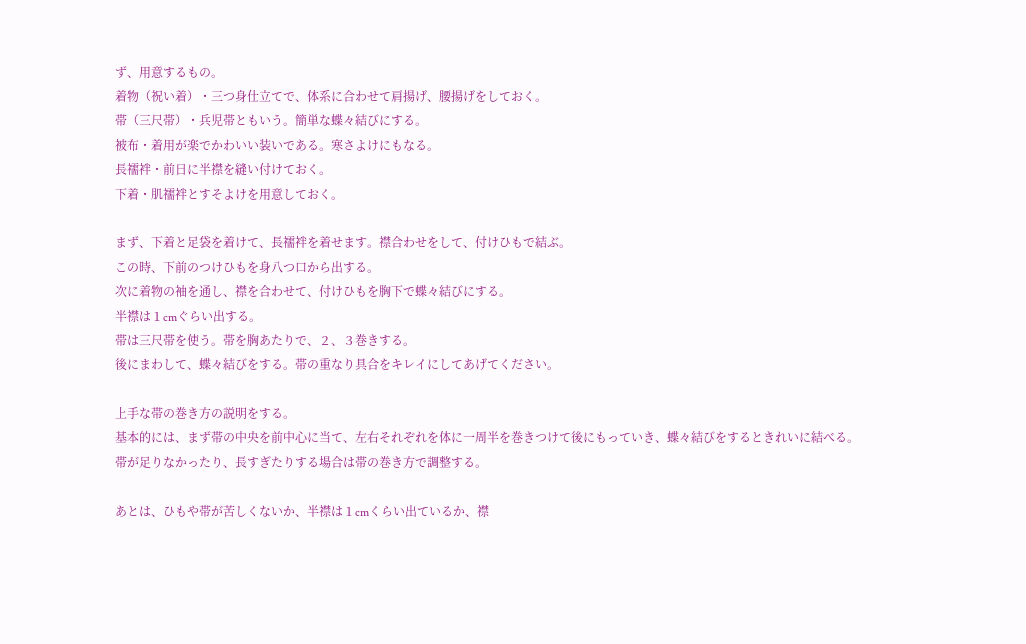ず、用意するもの。
着物（祝い着）・三つ身仕立てで、体系に合わせて肩揚げ、腰揚げをしておく。
帯（三尺帯）・兵児帯ともいう。簡単な蝶々結びにする。
被布・着用が楽でかわいい装いである。寒さよけにもなる。
長襦袢・前日に半襟を縫い付けておく。
下着・肌襦袢とすそよけを用意しておく。

まず、下着と足袋を着けて、長襦袢を着せます。襟合わせをして、付けひもで結ぶ。
この時、下前のつけひもを身八つ口から出する。
次に着物の袖を通し、襟を合わせて、付けひもを胸下で蝶々結びにする。
半襟は１cmぐらい出する。
帯は三尺帯を使う。帯を胸あたりで、２、３巻きする。
後にまわして、蝶々結びをする。帯の重なり具合をキレイにしてあげてください。

上手な帯の巻き方の説明をする。
基本的には、まず帯の中央を前中心に当て、左右それぞれを体に一周半を巻きつけて後にもっていき、蝶々結びをするときれいに結べる。
帯が足りなかったり、長すぎたりする場合は帯の巻き方で調整する。

あとは、ひもや帯が苦しくないか、半襟は１cmくらい出ているか、襟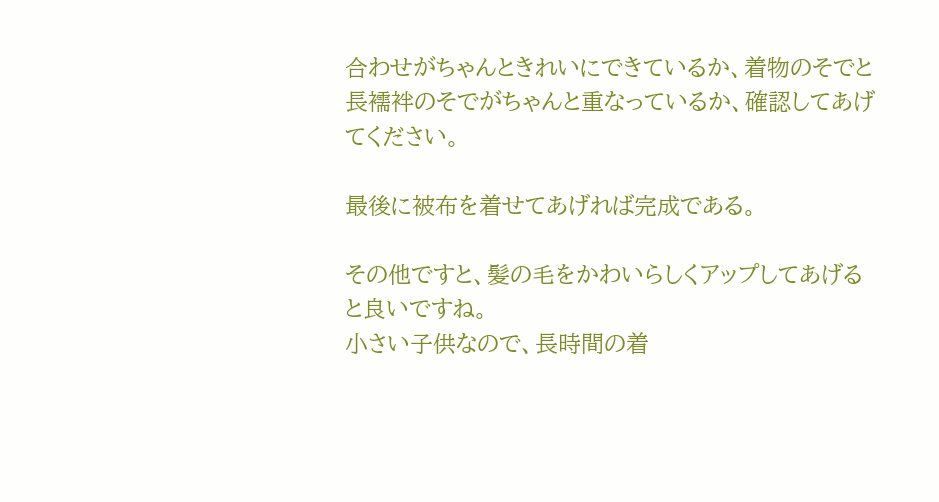合わせがちゃんときれいにできているか、着物のそでと長襦袢のそでがちゃんと重なっているか、確認してあげてください。

最後に被布を着せてあげれば完成である。

その他ですと、髪の毛をかわいらしくアップしてあげると良いですね。
小さい子供なので、長時間の着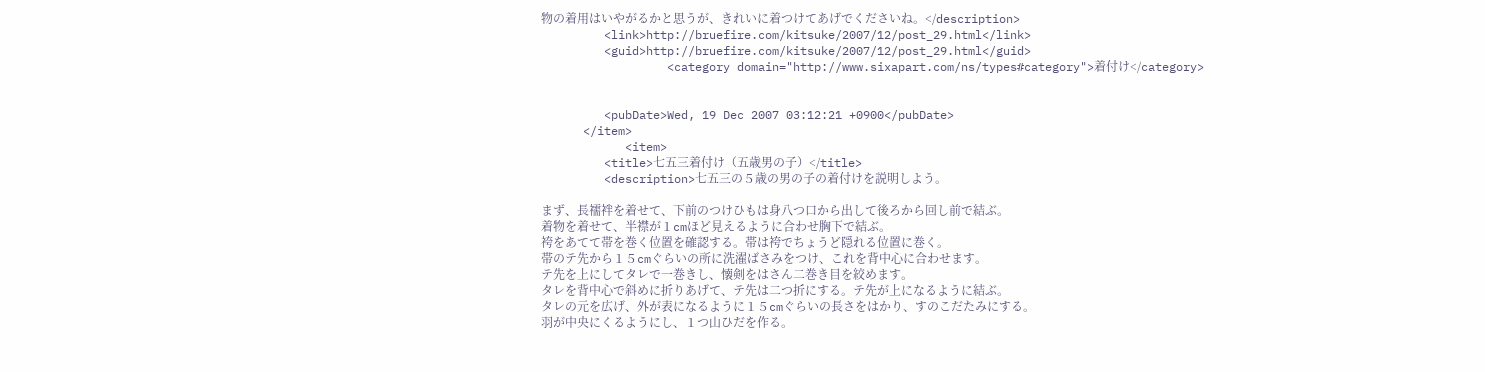物の着用はいやがるかと思うが、きれいに着つけてあげでくださいね。</description>
         <link>http://bruefire.com/kitsuke/2007/12/post_29.html</link>
         <guid>http://bruefire.com/kitsuke/2007/12/post_29.html</guid>
                  <category domain="http://www.sixapart.com/ns/types#category">着付け</category>


         <pubDate>Wed, 19 Dec 2007 03:12:21 +0900</pubDate>
      </item>
            <item>
         <title>七五三着付け（五歳男の子）</title>
         <description>七五三の５歳の男の子の着付けを説明しよう。

まず、長襦袢を着せて、下前のつけひもは身八つ口から出して後ろから回し前で結ぶ。
着物を着せて、半襟が１cmほど見えるように合わせ胸下で結ぶ。
袴をあてて帯を巻く位置を確認する。帯は袴でちょうど隠れる位置に巻く。
帯のテ先から１５cmぐらいの所に洗濯ばさみをつけ、これを背中心に合わせます。
テ先を上にしてタレで一巻きし、懐剣をはさん二巻き目を絞めます。
タレを背中心で斜めに折りあげて、テ先は二つ折にする。テ先が上になるように結ぶ。
タレの元を広げ、外が表になるように１５cmぐらいの長さをはかり、すのこだたみにする。
羽が中央にくるようにし、１つ山ひだを作る。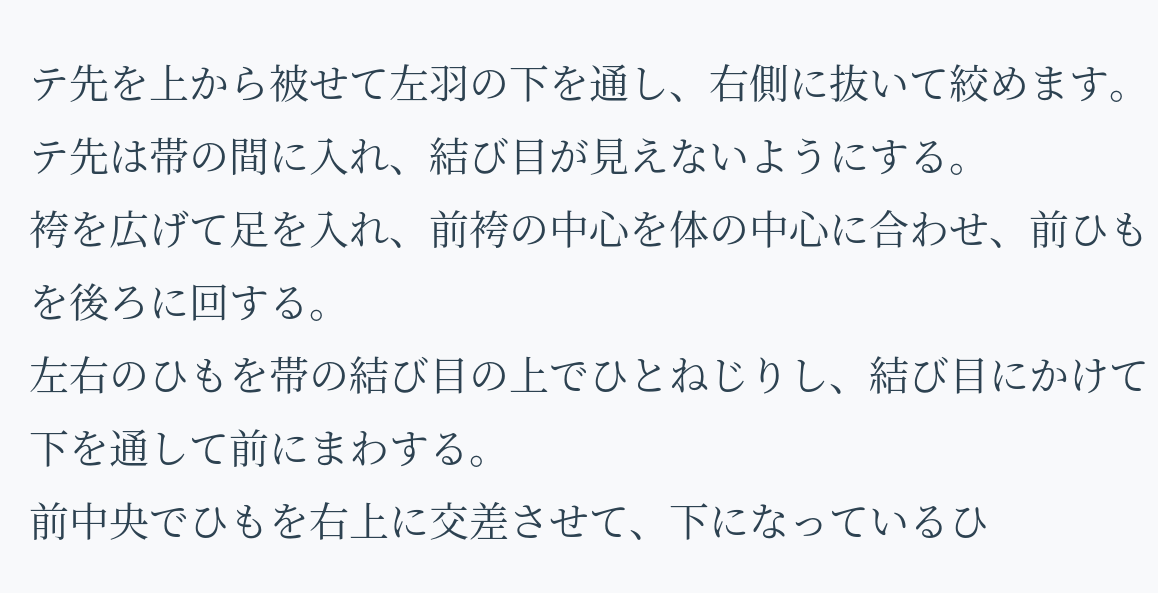テ先を上から被せて左羽の下を通し、右側に抜いて絞めます。
テ先は帯の間に入れ、結び目が見えないようにする。
袴を広げて足を入れ、前袴の中心を体の中心に合わせ、前ひもを後ろに回する。
左右のひもを帯の結び目の上でひとねじりし、結び目にかけて下を通して前にまわする。
前中央でひもを右上に交差させて、下になっているひ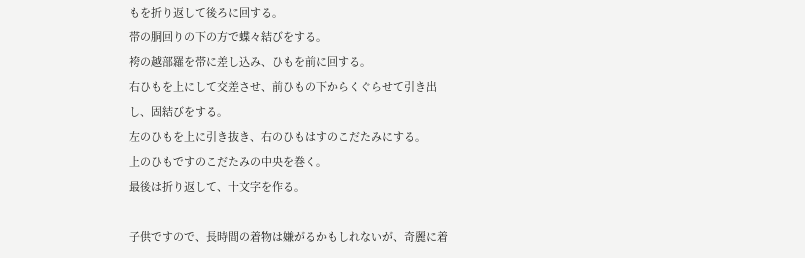もを折り返して後ろに回する。
帯の胴回りの下の方で蝶々結びをする。
袴の越部羅を帯に差し込み、ひもを前に回する。
右ひもを上にして交差させ、前ひもの下からくぐらせて引き出し、固結びをする。
左のひもを上に引き抜き、右のひもはすのこだたみにする。
上のひもですのこだたみの中央を巻く。
最後は折り返して、十文字を作る。

子供ですので、長時間の着物は嫌がるかもしれないが、奇麗に着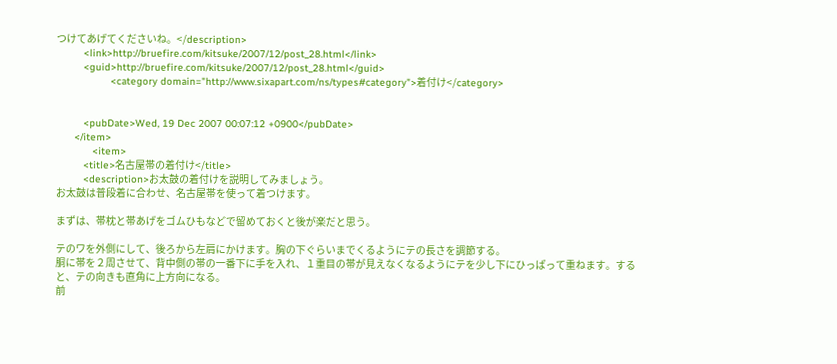つけてあげてくださいね。</description>
         <link>http://bruefire.com/kitsuke/2007/12/post_28.html</link>
         <guid>http://bruefire.com/kitsuke/2007/12/post_28.html</guid>
                  <category domain="http://www.sixapart.com/ns/types#category">着付け</category>


         <pubDate>Wed, 19 Dec 2007 00:07:12 +0900</pubDate>
      </item>
            <item>
         <title>名古屋帯の着付け</title>
         <description>お太鼓の着付けを説明してみましょう。
お太鼓は普段着に合わせ、名古屋帯を使って着つけます。

まずは、帯枕と帯あげをゴムひもなどで留めておくと後が楽だと思う。

テのワを外側にして、後ろから左肩にかけます。胸の下ぐらいまでくるようにテの長さを調節する。
胴に帯を２周させて、背中側の帯の一番下に手を入れ、１重目の帯が見えなくなるようにテを少し下にひっぱって重ねます。すると、テの向きも直角に上方向になる。
前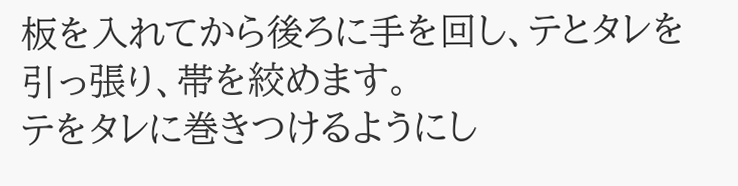板を入れてから後ろに手を回し、テとタレを引っ張り、帯を絞めます。
テをタレに巻きつけるようにし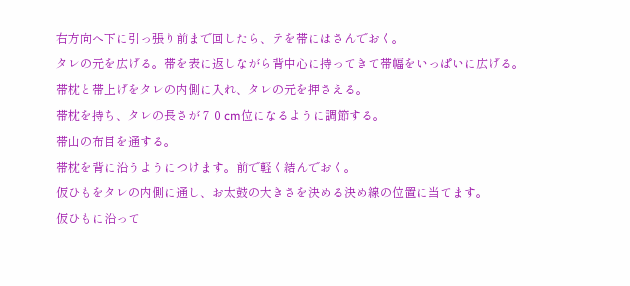右方向へ下に引っ張り前まで回したら、テを帯にはさんでおく。
タレの元を広げる。帯を表に返しながら背中心に持ってきて帯幅をいっぱいに広げる。
帯枕と帯上げをタレの内側に入れ、タレの元を押さえる。
帯枕を持ち、タレの長さが７０cm位になるように調節する。
帯山の布目を通する。
帯枕を背に沿うようにつけます。前で軽く結んでおく。
仮ひもをタレの内側に通し、お太鼓の大きさを決める決め線の位置に当てます。
仮ひもに沿って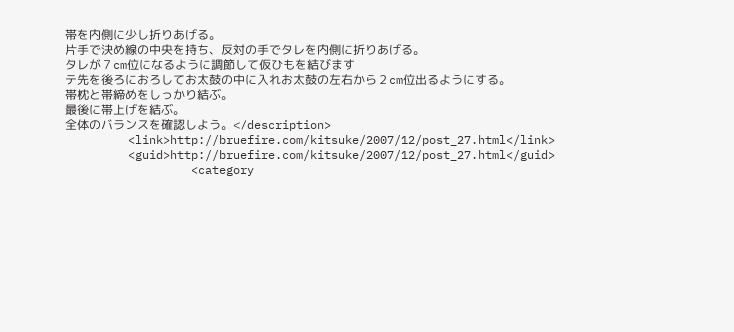帯を内側に少し折りあげる。
片手で決め線の中央を持ち、反対の手でタレを内側に折りあげる。
タレが７cm位になるように調節して仮ひもを結びます
テ先を後ろにおろしてお太鼓の中に入れお太鼓の左右から２cm位出るようにする。
帯枕と帯締めをしっかり結ぶ。
最後に帯上げを結ぶ。
全体のバランスを確認しよう。</description>
         <link>http://bruefire.com/kitsuke/2007/12/post_27.html</link>
         <guid>http://bruefire.com/kitsuke/2007/12/post_27.html</guid>
                  <category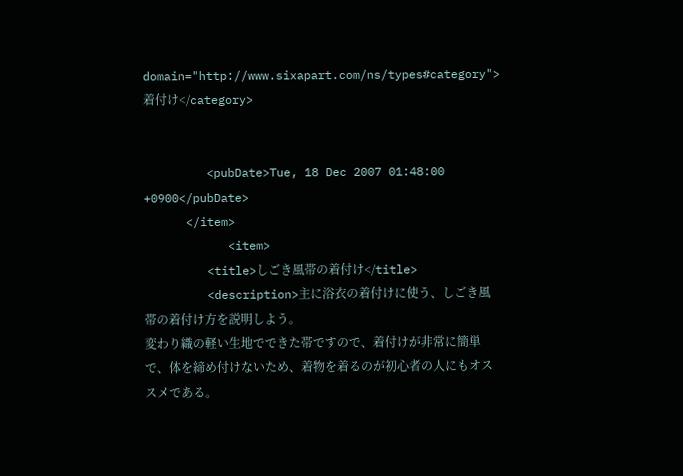domain="http://www.sixapart.com/ns/types#category">着付け</category>


         <pubDate>Tue, 18 Dec 2007 01:48:00 +0900</pubDate>
      </item>
            <item>
         <title>しごき風帯の着付け</title>
         <description>主に浴衣の着付けに使う、しごき風帯の着付け方を説明しよう。
変わり織の軽い生地でできた帯ですので、着付けが非常に簡単で、体を締め付けないため、着物を着るのが初心者の人にもオススメである。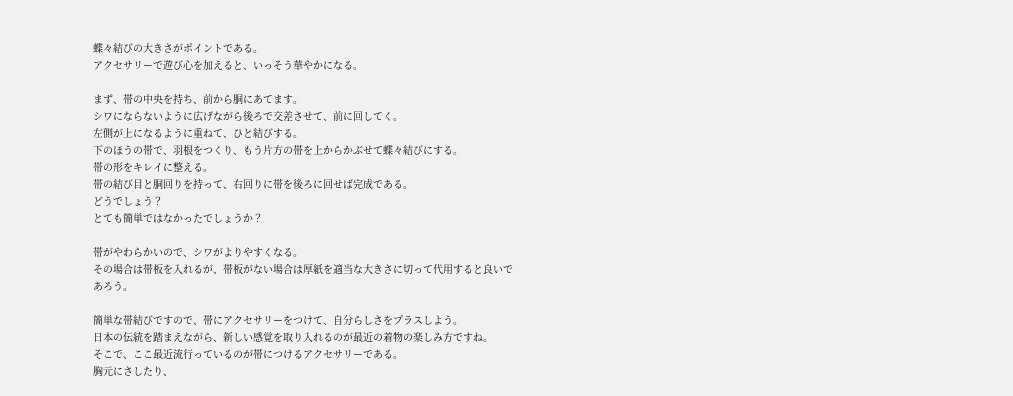蝶々結びの大きさがポイントである。
アクセサリーで遊び心を加えると、いっそう華やかになる。

まず、帯の中央を持ち、前から胴にあてます。
シワにならないように広げながら後ろで交差させて、前に回してく。
左側が上になるように重ねて、ひと結びする。
下のほうの帯で、羽根をつくり、もう片方の帯を上からかぶせて蝶々結びにする。
帯の形をキレイに整える。
帯の結び目と胴回りを持って、右回りに帯を後ろに回せば完成である。
どうでしょう？
とても簡単ではなかったでしょうか？

帯がやわらかいので、シワがよりやすくなる。
その場合は帯板を入れるが、帯板がない場合は厚紙を適当な大きさに切って代用すると良いであろう。

簡単な帯結びですので、帯にアクセサリーをつけて、自分らしさをプラスしよう。
日本の伝統を踏まえながら、新しい感覚を取り入れるのが最近の着物の楽しみ方ですね。
そこで、ここ最近流行っているのが帯につけるアクセサリーである。
胸元にさしたり、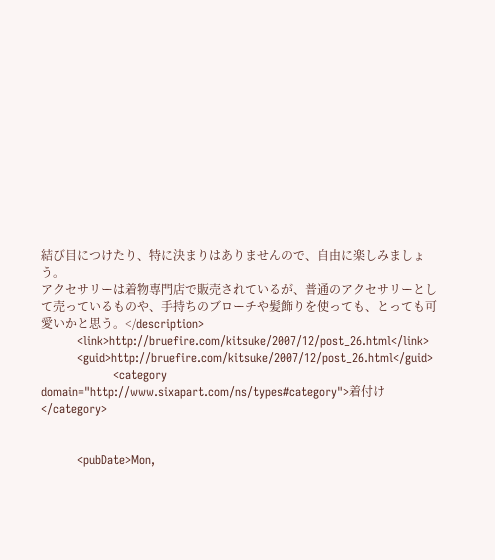結び目につけたり、特に決まりはありませんので、自由に楽しみましょう。
アクセサリーは着物専門店で販売されているが、普通のアクセサリーとして売っているものや、手持ちのブローチや髪飾りを使っても、とっても可愛いかと思う。</description>
         <link>http://bruefire.com/kitsuke/2007/12/post_26.html</link>
         <guid>http://bruefire.com/kitsuke/2007/12/post_26.html</guid>
                  <category domain="http://www.sixapart.com/ns/types#category">着付け</category>


         <pubDate>Mon,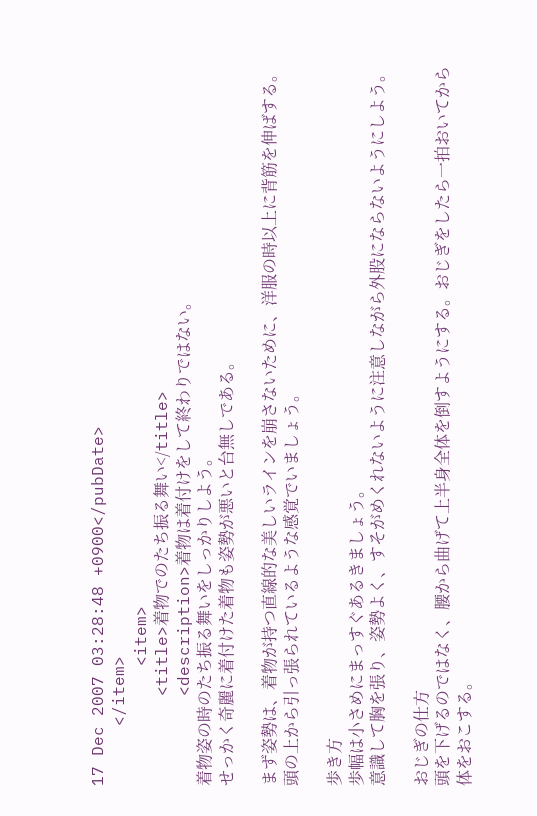17 Dec 2007 03:28:48 +0900</pubDate>
      </item>
            <item>
         <title>着物でのたち振る舞い</title>
         <description>着物は着付けをして終わりではない。
着物姿の時のたち振る舞いをしっかりしよう。
せっかく奇麗に着付けた着物も姿勢が悪いと台無しである。

まず姿勢は、着物が持つ直線的な美しいラインを崩さないために、洋服の時以上に背筋を伸ばする。頭の上から引っ張られているような感覚でいましょう。

歩き方
歩幅は小さめにまっすぐあるきましょう。
意識して胸を張り、姿勢よく、すそがめくれないように注意しながら外股にならないようにしよう。

おじぎの仕方
頭を下げるのではなく、腰から曲げて上半身全体を倒すようにする。おじぎをしたら一拍おいてから体をおこする。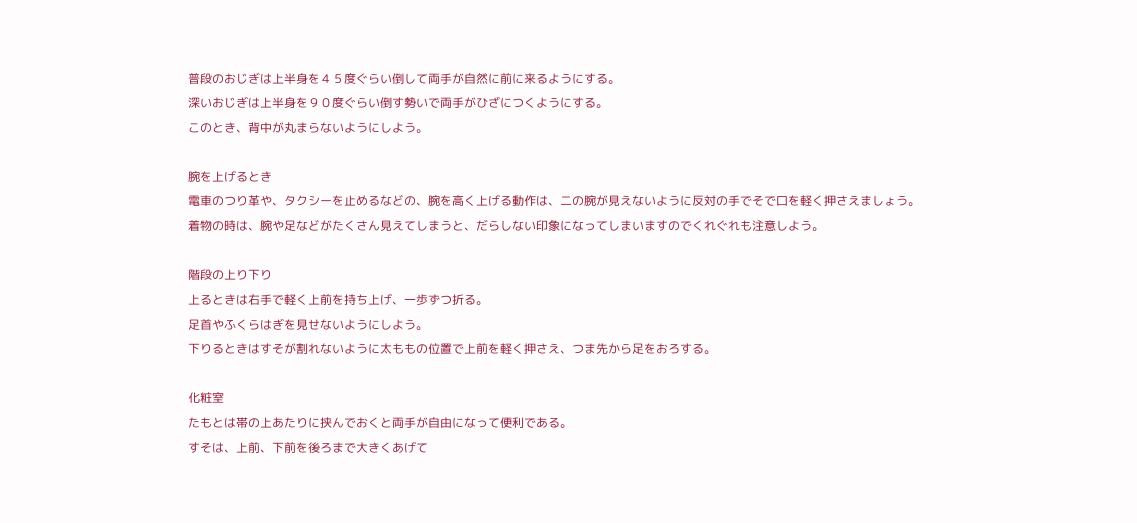普段のおじぎは上半身を４５度ぐらい倒して両手が自然に前に来るようにする。
深いおじぎは上半身を９０度ぐらい倒す勢いで両手がひざにつくようにする。
このとき、背中が丸まらないようにしよう。

腕を上げるとき
電車のつり革や、タクシーを止めるなどの、腕を高く上げる動作は、二の腕が見えないように反対の手でそで口を軽く押さえましょう。
着物の時は、腕や足などがたくさん見えてしまうと、だらしない印象になってしまいますのでくれぐれも注意しよう。

階段の上り下り
上るときは右手で軽く上前を持ち上げ、一歩ずつ折る。
足首やふくらはぎを見せないようにしよう。
下りるときはすそが割れないように太ももの位置で上前を軽く押さえ、つま先から足をおろする。

化粧室
たもとは帯の上あたりに挟んでおくと両手が自由になって便利である。
すそは、上前、下前を後ろまで大きくあげて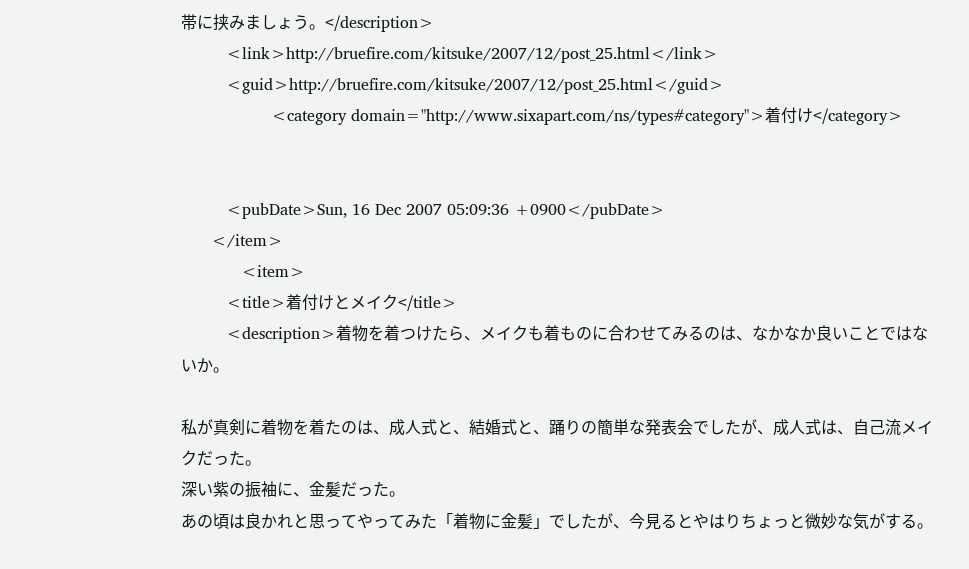帯に挟みましょう。</description>
         <link>http://bruefire.com/kitsuke/2007/12/post_25.html</link>
         <guid>http://bruefire.com/kitsuke/2007/12/post_25.html</guid>
                  <category domain="http://www.sixapart.com/ns/types#category">着付け</category>


         <pubDate>Sun, 16 Dec 2007 05:09:36 +0900</pubDate>
      </item>
            <item>
         <title>着付けとメイク</title>
         <description>着物を着つけたら、メイクも着ものに合わせてみるのは、なかなか良いことではないか。

私が真剣に着物を着たのは、成人式と、結婚式と、踊りの簡単な発表会でしたが、成人式は、自己流メイクだった。
深い紫の振袖に、金髪だった。
あの頃は良かれと思ってやってみた「着物に金髪」でしたが、今見るとやはりちょっと微妙な気がする。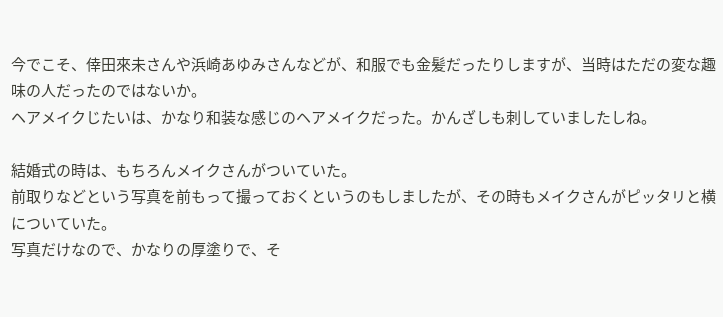今でこそ、倖田來未さんや浜崎あゆみさんなどが、和服でも金髪だったりしますが、当時はただの変な趣味の人だったのではないか。
ヘアメイクじたいは、かなり和装な感じのヘアメイクだった。かんざしも刺していましたしね。

結婚式の時は、もちろんメイクさんがついていた。
前取りなどという写真を前もって撮っておくというのもしましたが、その時もメイクさんがピッタリと横についていた。
写真だけなので、かなりの厚塗りで、そ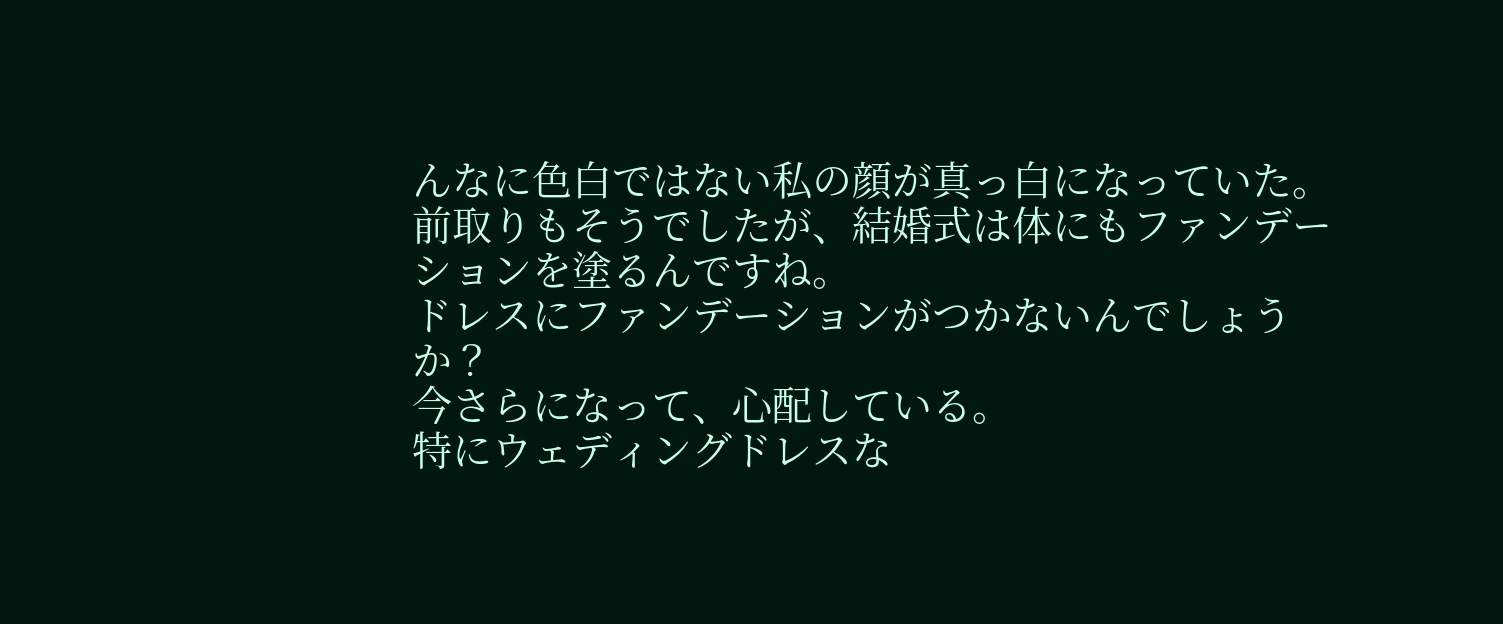んなに色白ではない私の顔が真っ白になっていた。
前取りもそうでしたが、結婚式は体にもファンデーションを塗るんですね。
ドレスにファンデーションがつかないんでしょうか？
今さらになって、心配している。
特にウェディングドレスな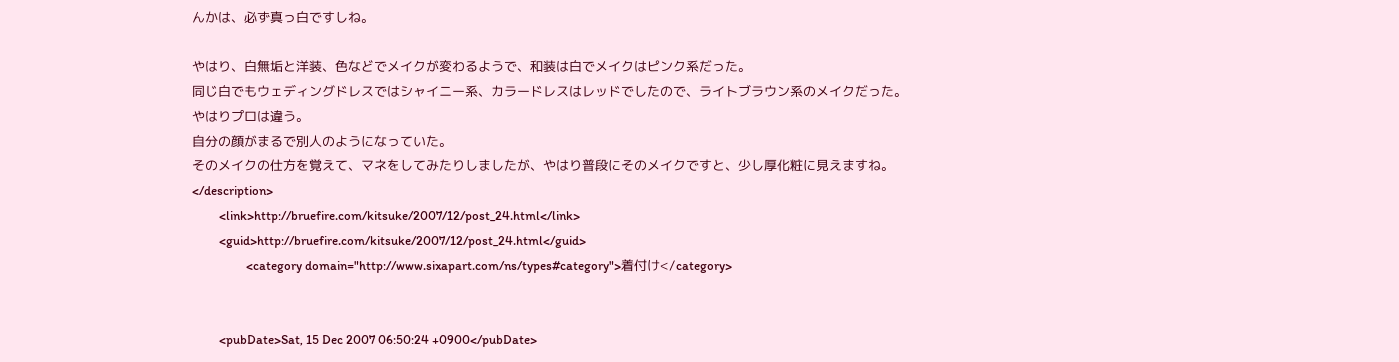んかは、必ず真っ白ですしね。

やはり、白無垢と洋装、色などでメイクが変わるようで、和装は白でメイクはピンク系だった。
同じ白でもウェディングドレスではシャイニー系、カラードレスはレッドでしたので、ライトブラウン系のメイクだった。
やはりプロは違う。
自分の顔がまるで別人のようになっていた。
そのメイクの仕方を覚えて、マネをしてみたりしましたが、やはり普段にそのメイクですと、少し厚化粧に見えますね。</description>
         <link>http://bruefire.com/kitsuke/2007/12/post_24.html</link>
         <guid>http://bruefire.com/kitsuke/2007/12/post_24.html</guid>
                  <category domain="http://www.sixapart.com/ns/types#category">着付け</category>


         <pubDate>Sat, 15 Dec 2007 06:50:24 +0900</pubDate>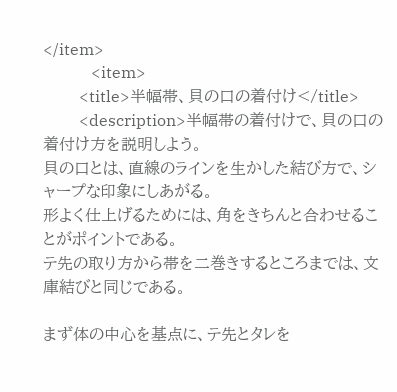</item>
            <item>
         <title>半幅帯、貝の口の着付け</title>
         <description>半幅帯の着付けで、貝の口の着付け方を説明しよう。
貝の口とは、直線のラインを生かした結び方で、シャープな印象にしあがる。
形よく仕上げるためには、角をきちんと合わせることがポイントである。
テ先の取り方から帯を二巻きするところまでは、文庫結びと同じである。

まず体の中心を基点に、テ先とタレを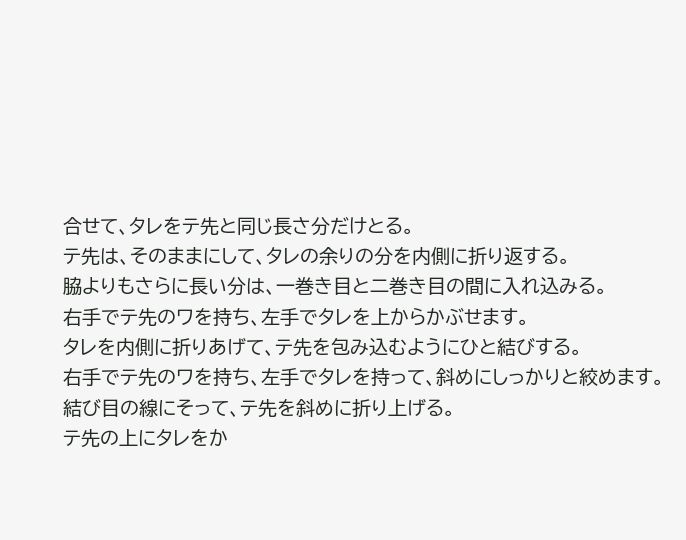合せて、タレをテ先と同じ長さ分だけとる。
テ先は、そのままにして、タレの余りの分を内側に折り返する。
脇よりもさらに長い分は、一巻き目と二巻き目の間に入れ込みる。
右手でテ先のワを持ち、左手でタレを上からかぶせます。
タレを内側に折りあげて、テ先を包み込むようにひと結びする。
右手でテ先のワを持ち、左手でタレを持って、斜めにしっかりと絞めます。
結び目の線にそって、テ先を斜めに折り上げる。
テ先の上にタレをか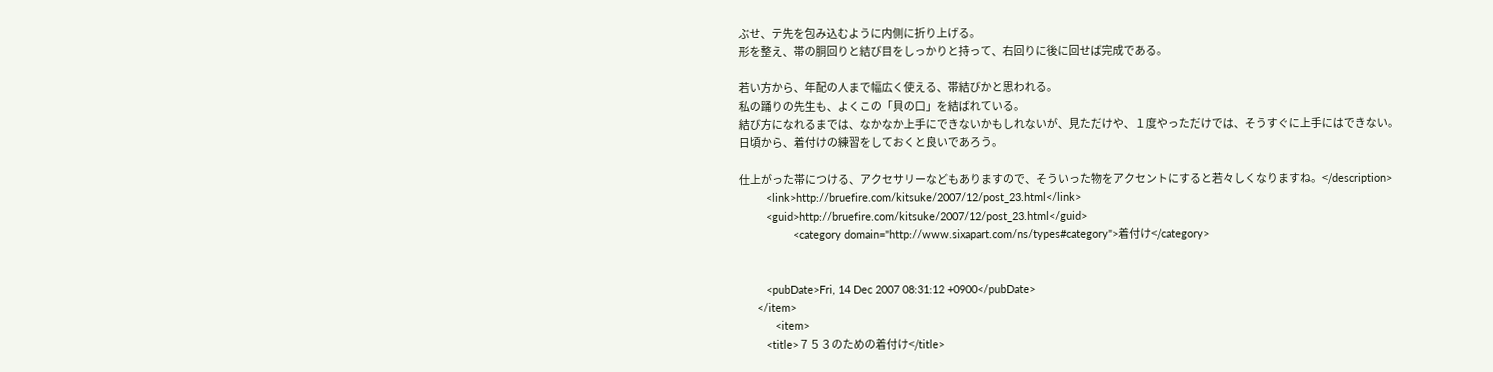ぶせ、テ先を包み込むように内側に折り上げる。
形を整え、帯の胴回りと結び目をしっかりと持って、右回りに後に回せば完成である。

若い方から、年配の人まで幅広く使える、帯結びかと思われる。
私の踊りの先生も、よくこの「貝の口」を結ばれている。
結び方になれるまでは、なかなか上手にできないかもしれないが、見ただけや、１度やっただけでは、そうすぐに上手にはできない。
日頃から、着付けの練習をしておくと良いであろう。

仕上がった帯につける、アクセサリーなどもありますので、そういった物をアクセントにすると若々しくなりますね。</description>
         <link>http://bruefire.com/kitsuke/2007/12/post_23.html</link>
         <guid>http://bruefire.com/kitsuke/2007/12/post_23.html</guid>
                  <category domain="http://www.sixapart.com/ns/types#category">着付け</category>


         <pubDate>Fri, 14 Dec 2007 08:31:12 +0900</pubDate>
      </item>
            <item>
         <title>７５３のための着付け</title>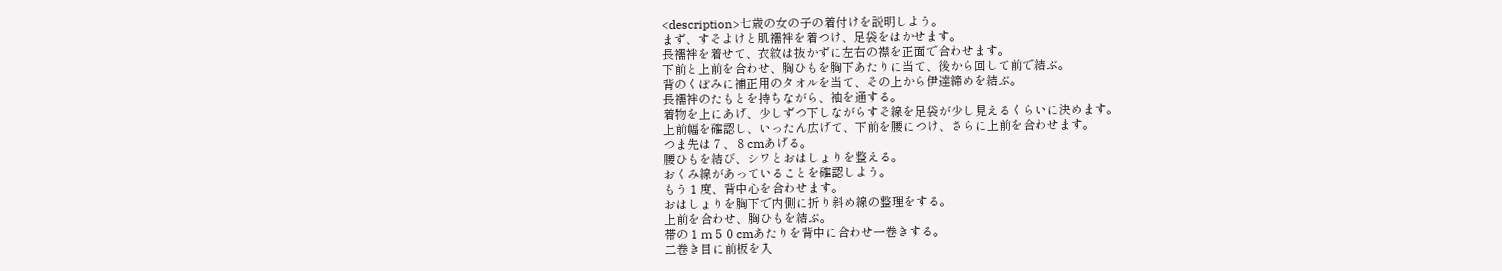<description>七歳の女の子の着付けを説明しよう。
まず、すそよけと肌襦袢を着つけ、足袋をはかせます。
長襦袢を着せて、衣紋は抜かずに左右の襟を正面で合わせます。
下前と上前を合わせ、胸ひもを胸下あたりに当て、後から回して前で結ぶ。
背のくぼみに補正用のタオルを当て、その上から伊達締めを結ぶ。
長襦袢のたもとを持ちながら、袖を通する。
着物を上にあげ、少しずつ下しながらすそ線を足袋が少し見えるくらいに決めます。
上前幅を確認し、いったん広げて、下前を腰につけ、さらに上前を合わせます。
つま先は７、８cmあげる。
腰ひもを結び、シワとおはしょりを整える。
おくみ線があっていることを確認しよう。
もう１度、背中心を合わせます。
おはしょりを胸下で内側に折り斜め線の整理をする。
上前を合わせ、胸ひもを結ぶ。
帯の１ｍ５０cmあたりを背中に合わせ一巻きする。
二巻き目に前板を入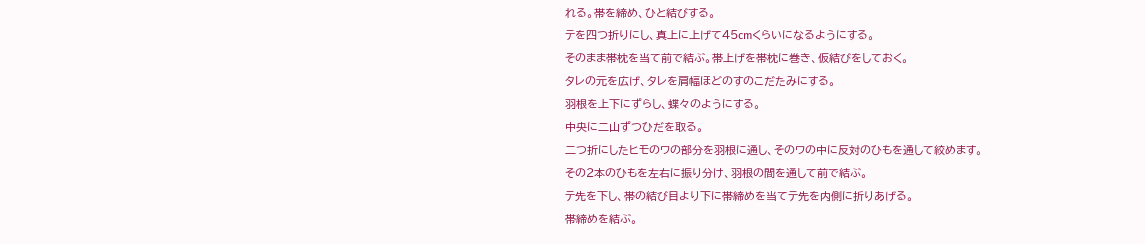れる。帯を締め、ひと結びする。
テを四つ折りにし、真上に上げて４５cmくらいになるようにする。
そのまま帯枕を当て前で結ぶ。帯上げを帯枕に巻き、仮結びをしておく。
タレの元を広げ、タレを肩幅ほどのすのこだたみにする。
羽根を上下にずらし、蝶々のようにする。
中央に二山ずつひだを取る。
二つ折にしたヒモのワの部分を羽根に通し、そのワの中に反対のひもを通して絞めます。
その２本のひもを左右に振り分け、羽根の間を通して前で結ぶ。
テ先を下し、帯の結び目より下に帯締めを当てテ先を内側に折りあげる。
帯締めを結ぶ。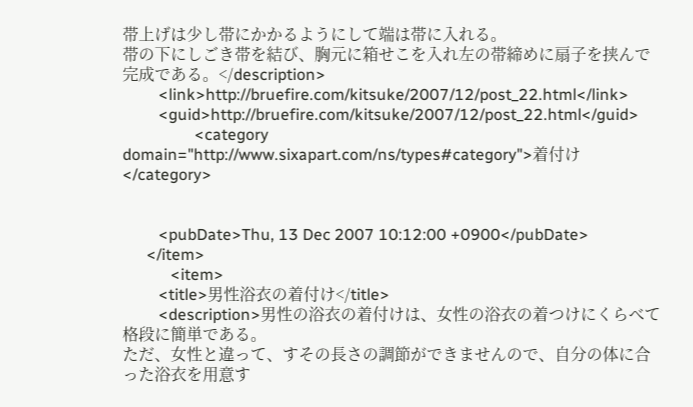帯上げは少し帯にかかるようにして端は帯に入れる。
帯の下にしごき帯を結び、胸元に箱せこを入れ左の帯締めに扇子を挟んで完成である。</description>
         <link>http://bruefire.com/kitsuke/2007/12/post_22.html</link>
         <guid>http://bruefire.com/kitsuke/2007/12/post_22.html</guid>
                  <category domain="http://www.sixapart.com/ns/types#category">着付け</category>


         <pubDate>Thu, 13 Dec 2007 10:12:00 +0900</pubDate>
      </item>
            <item>
         <title>男性浴衣の着付け</title>
         <description>男性の浴衣の着付けは、女性の浴衣の着つけにくらべて格段に簡単である。
ただ、女性と違って、すその長さの調節ができませんので、自分の体に合った浴衣を用意す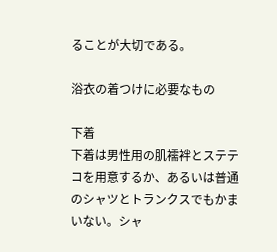ることが大切である。

浴衣の着つけに必要なもの

下着
下着は男性用の肌襦袢とステテコを用意するか、あるいは普通のシャツとトランクスでもかまいない。シャ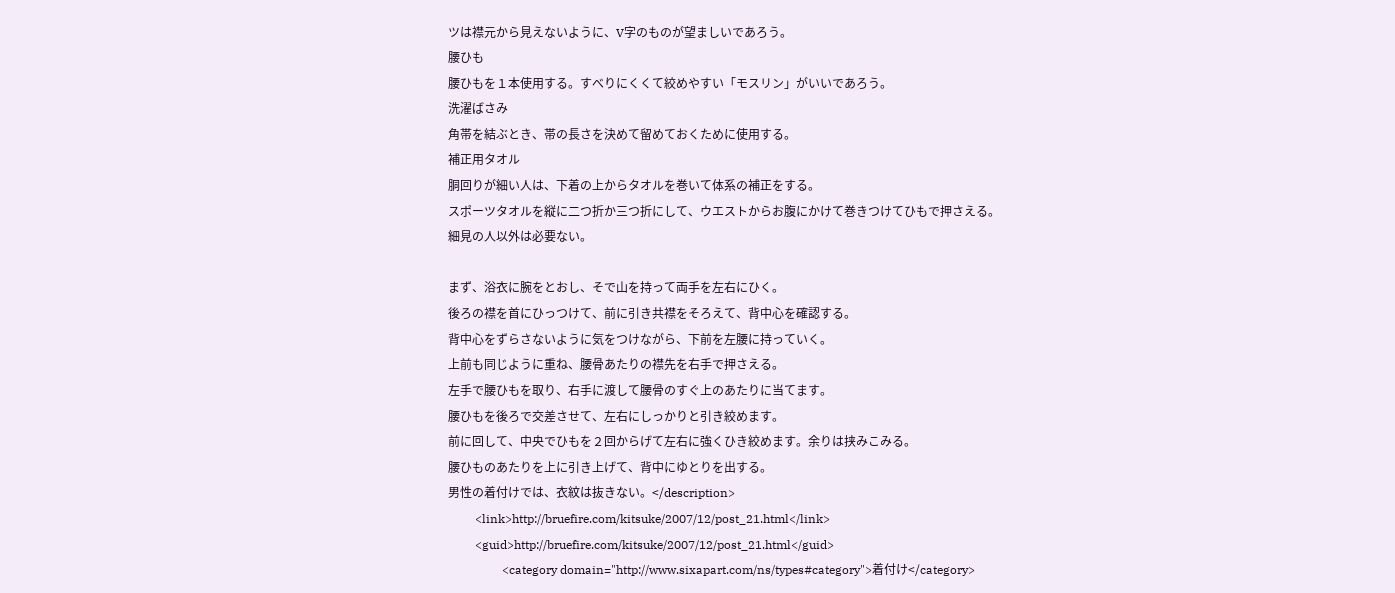ツは襟元から見えないように、V字のものが望ましいであろう。
腰ひも
腰ひもを１本使用する。すべりにくくて絞めやすい「モスリン」がいいであろう。
洗濯ばさみ
角帯を結ぶとき、帯の長さを決めて留めておくために使用する。
補正用タオル
胴回りが細い人は、下着の上からタオルを巻いて体系の補正をする。
スポーツタオルを縦に二つ折か三つ折にして、ウエストからお腹にかけて巻きつけてひもで押さえる。
細見の人以外は必要ない。

まず、浴衣に腕をとおし、そで山を持って両手を左右にひく。
後ろの襟を首にひっつけて、前に引き共襟をそろえて、背中心を確認する。
背中心をずらさないように気をつけながら、下前を左腰に持っていく。
上前も同じように重ね、腰骨あたりの襟先を右手で押さえる。
左手で腰ひもを取り、右手に渡して腰骨のすぐ上のあたりに当てます。
腰ひもを後ろで交差させて、左右にしっかりと引き絞めます。
前に回して、中央でひもを２回からげて左右に強くひき絞めます。余りは挟みこみる。
腰ひものあたりを上に引き上げて、背中にゆとりを出する。
男性の着付けでは、衣紋は抜きない。</description>
         <link>http://bruefire.com/kitsuke/2007/12/post_21.html</link>
         <guid>http://bruefire.com/kitsuke/2007/12/post_21.html</guid>
                  <category domain="http://www.sixapart.com/ns/types#category">着付け</category>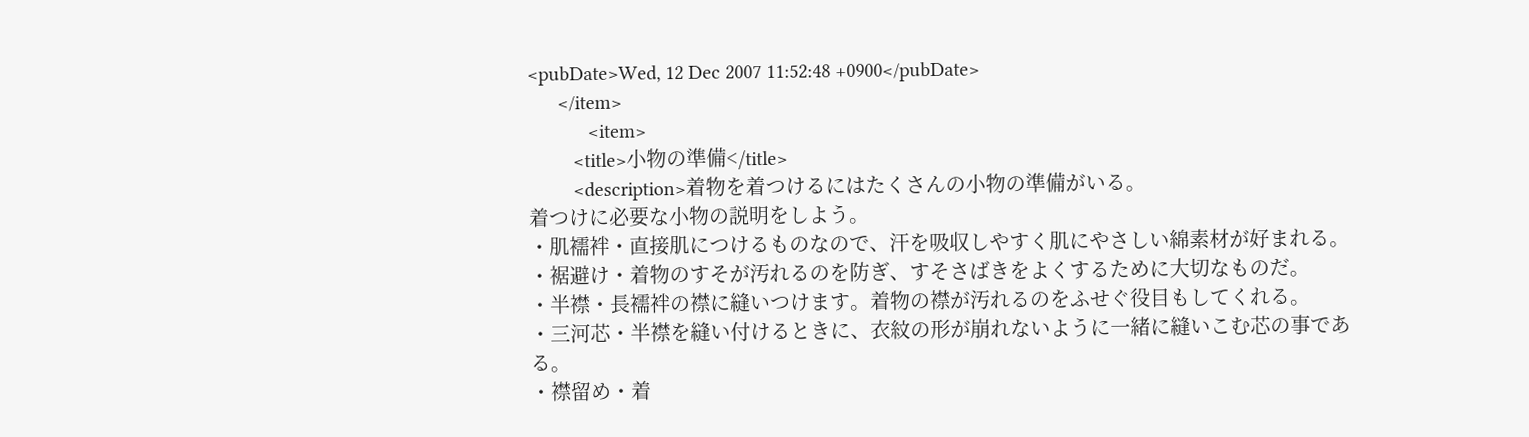<pubDate>Wed, 12 Dec 2007 11:52:48 +0900</pubDate>
      </item>
            <item>
         <title>小物の準備</title>
         <description>着物を着つけるにはたくさんの小物の準備がいる。
着つけに必要な小物の説明をしよう。
・肌襦袢・直接肌につけるものなので、汗を吸収しやすく肌にやさしい綿素材が好まれる。
・裾避け・着物のすそが汚れるのを防ぎ、すそさばきをよくするために大切なものだ。
・半襟・長襦袢の襟に縫いつけます。着物の襟が汚れるのをふせぐ役目もしてくれる。
・三河芯・半襟を縫い付けるときに、衣紋の形が崩れないように一緒に縫いこむ芯の事である。
・襟留め・着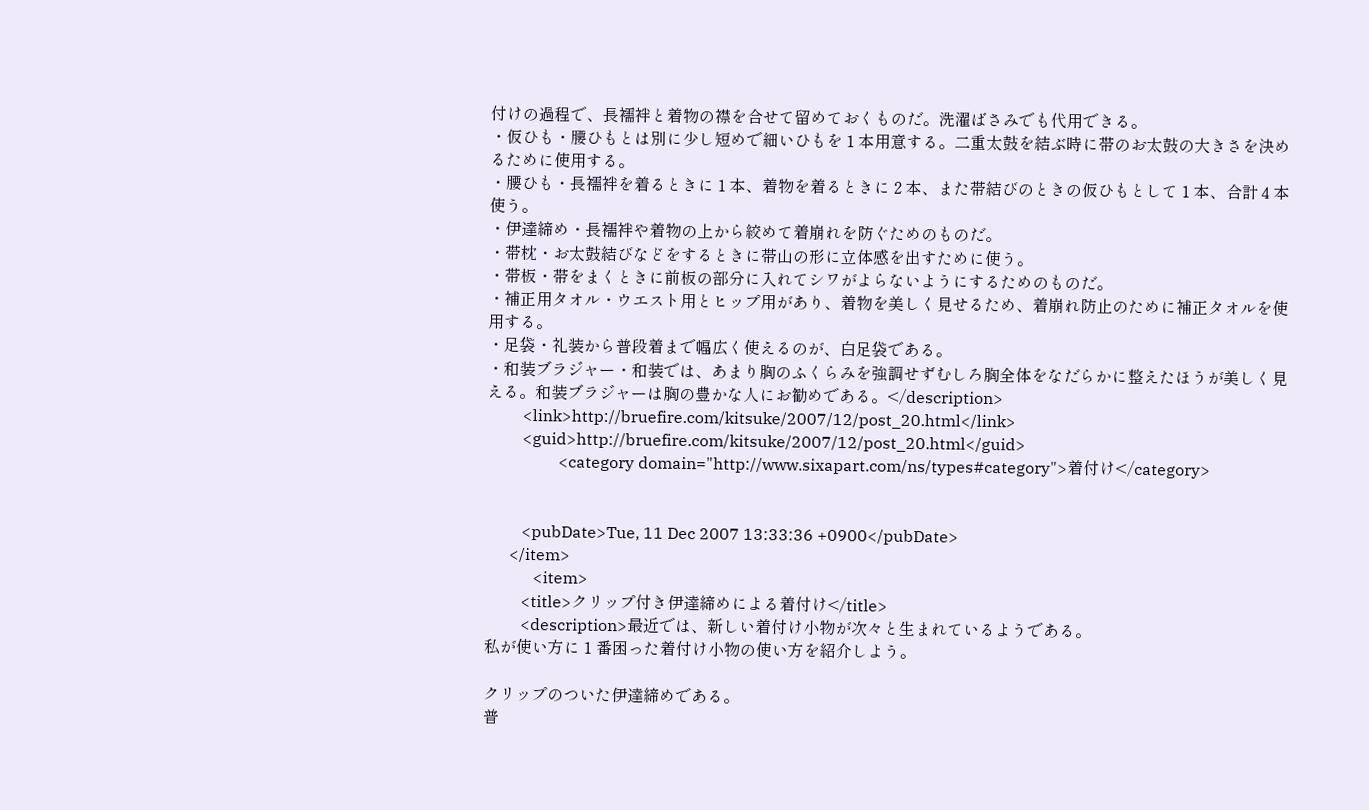付けの過程で、長襦袢と着物の襟を合せて留めておくものだ。洗濯ばさみでも代用できる。
・仮ひも・腰ひもとは別に少し短めで細いひもを１本用意する。二重太鼓を結ぶ時に帯のお太鼓の大きさを決めるために使用する。
・腰ひも・長襦袢を着るときに１本、着物を着るときに２本、また帯結びのときの仮ひもとして１本、合計４本使う。
・伊達締め・長襦袢や着物の上から絞めて着崩れを防ぐためのものだ。
・帯枕・お太鼓結びなどをするときに帯山の形に立体感を出すために使う。
・帯板・帯をまくときに前板の部分に入れてシワがよらないようにするためのものだ。
・補正用タオル・ウエスト用とヒップ用があり、着物を美しく見せるため、着崩れ防止のために補正タオルを使用する。
・足袋・礼装から普段着まで幅広く使えるのが、白足袋である。
・和装ブラジャー・和装では、あまり胸のふくらみを強調せずむしろ胸全体をなだらかに整えたほうが美しく見える。和装ブラジャーは胸の豊かな人にお勧めである。</description>
         <link>http://bruefire.com/kitsuke/2007/12/post_20.html</link>
         <guid>http://bruefire.com/kitsuke/2007/12/post_20.html</guid>
                  <category domain="http://www.sixapart.com/ns/types#category">着付け</category>


         <pubDate>Tue, 11 Dec 2007 13:33:36 +0900</pubDate>
      </item>
            <item>
         <title>クリップ付き伊達締めによる着付け</title>
         <description>最近では、新しい着付け小物が次々と生まれているようである。
私が使い方に１番困った着付け小物の使い方を紹介しよう。

クリップのついた伊達締めである。
普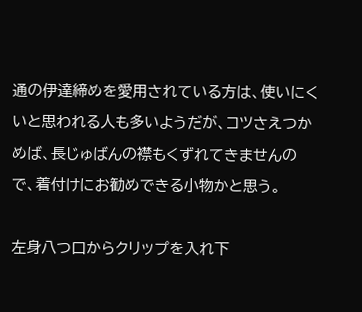通の伊達締めを愛用されている方は、使いにくいと思われる人も多いようだが、コツさえつかめば、長じゅばんの襟もくずれてきませんので、着付けにお勧めできる小物かと思う。

左身八つ口からクリップを入れ下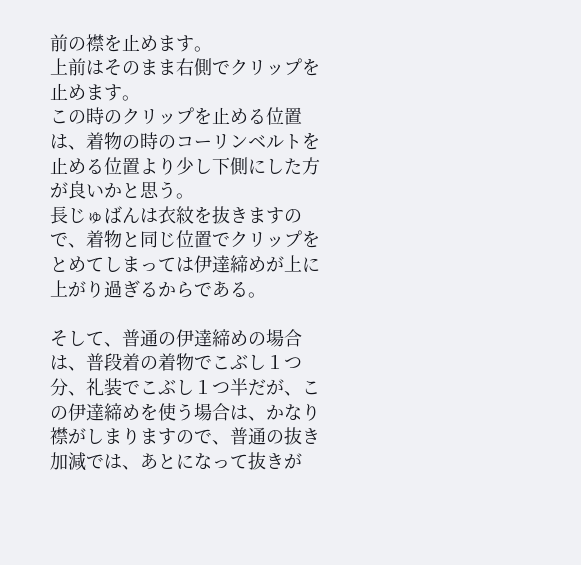前の襟を止めます。
上前はそのまま右側でクリップを止めます。
この時のクリップを止める位置は、着物の時のコーリンベルトを止める位置より少し下側にした方が良いかと思う。
長じゅばんは衣紋を抜きますので、着物と同じ位置でクリップをとめてしまっては伊達締めが上に上がり過ぎるからである。

そして、普通の伊達締めの場合は、普段着の着物でこぶし１つ分、礼装でこぶし１つ半だが、この伊達締めを使う場合は、かなり襟がしまりますので、普通の抜き加減では、あとになって抜きが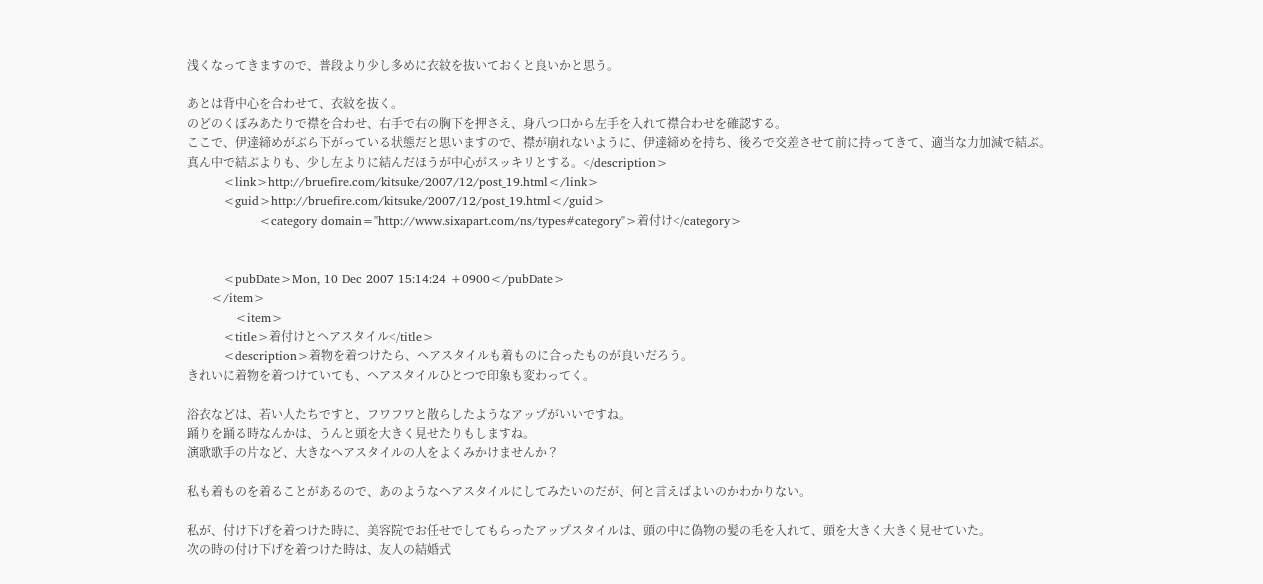浅くなってきますので、普段より少し多めに衣紋を抜いておくと良いかと思う。

あとは背中心を合わせて、衣紋を抜く。
のどのくぼみあたりで襟を合わせ、右手で右の胸下を押さえ、身八つ口から左手を入れて襟合わせを確認する。
ここで、伊達締めがぶら下がっている状態だと思いますので、襟が崩れないように、伊達締めを持ち、後ろで交差させて前に持ってきて、適当な力加減で結ぶ。
真ん中で結ぶよりも、少し左よりに結んだほうが中心がスッキリとする。</description>
         <link>http://bruefire.com/kitsuke/2007/12/post_19.html</link>
         <guid>http://bruefire.com/kitsuke/2007/12/post_19.html</guid>
                  <category domain="http://www.sixapart.com/ns/types#category">着付け</category>


         <pubDate>Mon, 10 Dec 2007 15:14:24 +0900</pubDate>
      </item>
            <item>
         <title>着付けとヘアスタイル</title>
         <description>着物を着つけたら、ヘアスタイルも着ものに合ったものが良いだろう。
きれいに着物を着つけていても、ヘアスタイルひとつで印象も変わってく。

浴衣などは、若い人たちですと、フワフワと散らしたようなアップがいいですね。
踊りを踊る時なんかは、うんと頭を大きく見せたりもしますね。
演歌歌手の片など、大きなヘアスタイルの人をよくみかけませんか？

私も着ものを着ることがあるので、あのようなヘアスタイルにしてみたいのだが、何と言えばよいのかわかりない。

私が、付け下げを着つけた時に、美容院でお任せでしてもらったアップスタイルは、頭の中に偽物の髪の毛を入れて、頭を大きく大きく見せていた。
次の時の付け下げを着つけた時は、友人の結婚式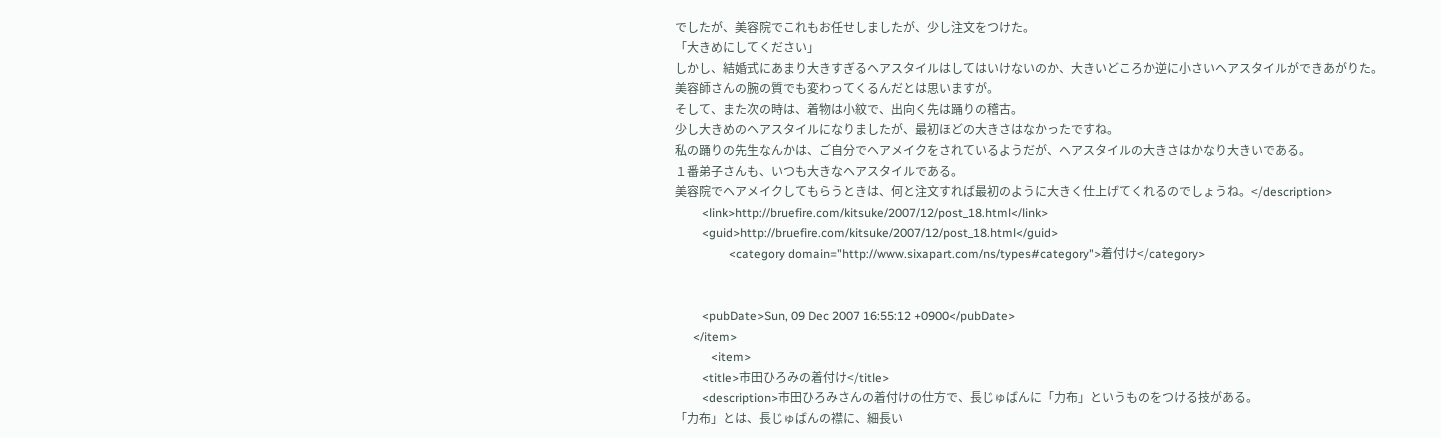でしたが、美容院でこれもお任せしましたが、少し注文をつけた。
「大きめにしてください」
しかし、結婚式にあまり大きすぎるヘアスタイルはしてはいけないのか、大きいどころか逆に小さいヘアスタイルができあがりた。
美容師さんの腕の質でも変わってくるんだとは思いますが。
そして、また次の時は、着物は小紋で、出向く先は踊りの稽古。
少し大きめのヘアスタイルになりましたが、最初ほどの大きさはなかったですね。
私の踊りの先生なんかは、ご自分でヘアメイクをされているようだが、ヘアスタイルの大きさはかなり大きいである。
１番弟子さんも、いつも大きなヘアスタイルである。
美容院でヘアメイクしてもらうときは、何と注文すれば最初のように大きく仕上げてくれるのでしょうね。</description>
         <link>http://bruefire.com/kitsuke/2007/12/post_18.html</link>
         <guid>http://bruefire.com/kitsuke/2007/12/post_18.html</guid>
                  <category domain="http://www.sixapart.com/ns/types#category">着付け</category>


         <pubDate>Sun, 09 Dec 2007 16:55:12 +0900</pubDate>
      </item>
            <item>
         <title>市田ひろみの着付け</title>
         <description>市田ひろみさんの着付けの仕方で、長じゅばんに「力布」というものをつける技がある。
「力布」とは、長じゅばんの襟に、細長い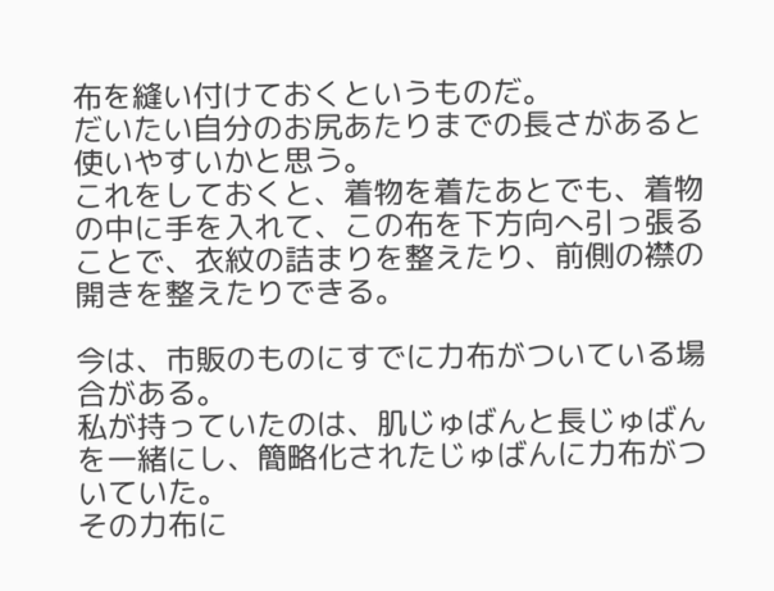布を縫い付けておくというものだ。
だいたい自分のお尻あたりまでの長さがあると使いやすいかと思う。
これをしておくと、着物を着たあとでも、着物の中に手を入れて、この布を下方向へ引っ張ることで、衣紋の詰まりを整えたり、前側の襟の開きを整えたりできる。

今は、市販のものにすでに力布がついている場合がある。
私が持っていたのは、肌じゅばんと長じゅばんを一緒にし、簡略化されたじゅばんに力布がついていた。
その力布に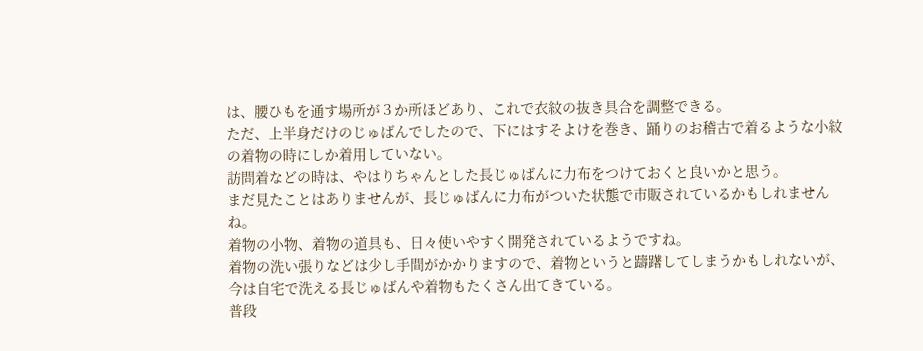は、腰ひもを通す場所が３か所ほどあり、これで衣紋の抜き具合を調整できる。
ただ、上半身だけのじゅばんでしたので、下にはすそよけを巻き、踊りのお稽古で着るような小紋の着物の時にしか着用していない。
訪問着などの時は、やはりちゃんとした長じゅばんに力布をつけておくと良いかと思う。
まだ見たことはありませんが、長じゅばんに力布がついた状態で市販されているかもしれませんね。
着物の小物、着物の道具も、日々使いやすく開発されているようですね。
着物の洗い張りなどは少し手間がかかりますので、着物というと躊躇してしまうかもしれないが、今は自宅で洗える長じゅばんや着物もたくさん出てきている。
普段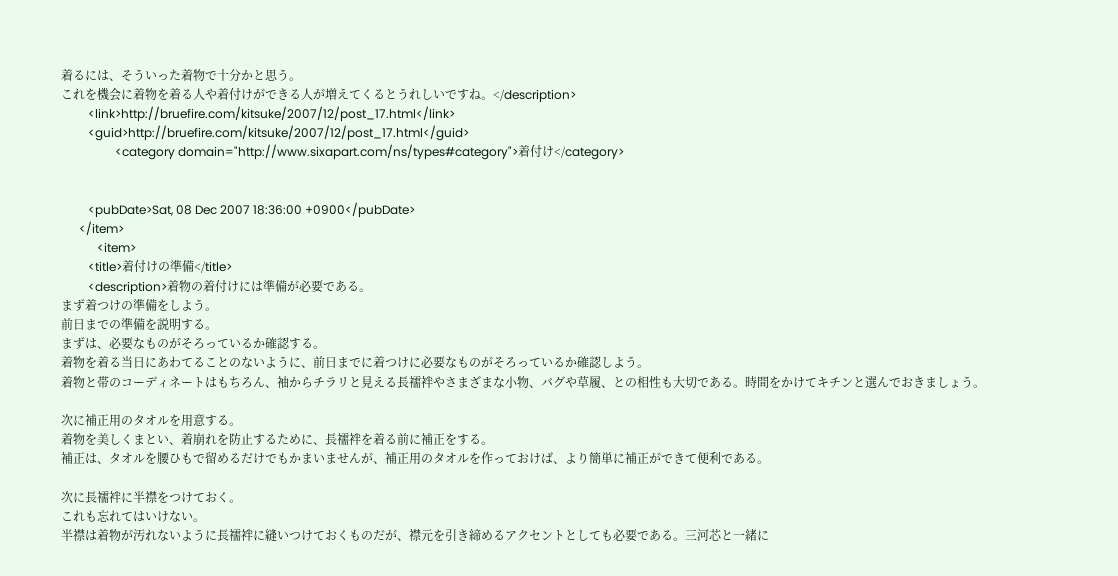着るには、そういった着物で十分かと思う。
これを機会に着物を着る人や着付けができる人が増えてくるとうれしいですね。</description>
         <link>http://bruefire.com/kitsuke/2007/12/post_17.html</link>
         <guid>http://bruefire.com/kitsuke/2007/12/post_17.html</guid>
                  <category domain="http://www.sixapart.com/ns/types#category">着付け</category>


         <pubDate>Sat, 08 Dec 2007 18:36:00 +0900</pubDate>
      </item>
            <item>
         <title>着付けの準備</title>
         <description>着物の着付けには準備が必要である。
まず着つけの準備をしよう。
前日までの準備を説明する。
まずは、必要なものがそろっているか確認する。
着物を着る当日にあわてることのないように、前日までに着つけに必要なものがそろっているか確認しよう。
着物と帯のコーディネートはもちろん、袖からチラリと見える長襦袢やさまざまな小物、バグや草履、との相性も大切である。時間をかけてキチンと選んでおきましょう。

次に補正用のタオルを用意する。
着物を美しくまとい、着崩れを防止するために、長襦袢を着る前に補正をする。
補正は、タオルを腰ひもで留めるだけでもかまいませんが、補正用のタオルを作っておけば、より簡単に補正ができて便利である。

次に長襦袢に半襟をつけておく。
これも忘れてはいけない。
半襟は着物が汚れないように長襦袢に縫いつけておくものだが、襟元を引き締めるアクセントとしても必要である。三河芯と一緒に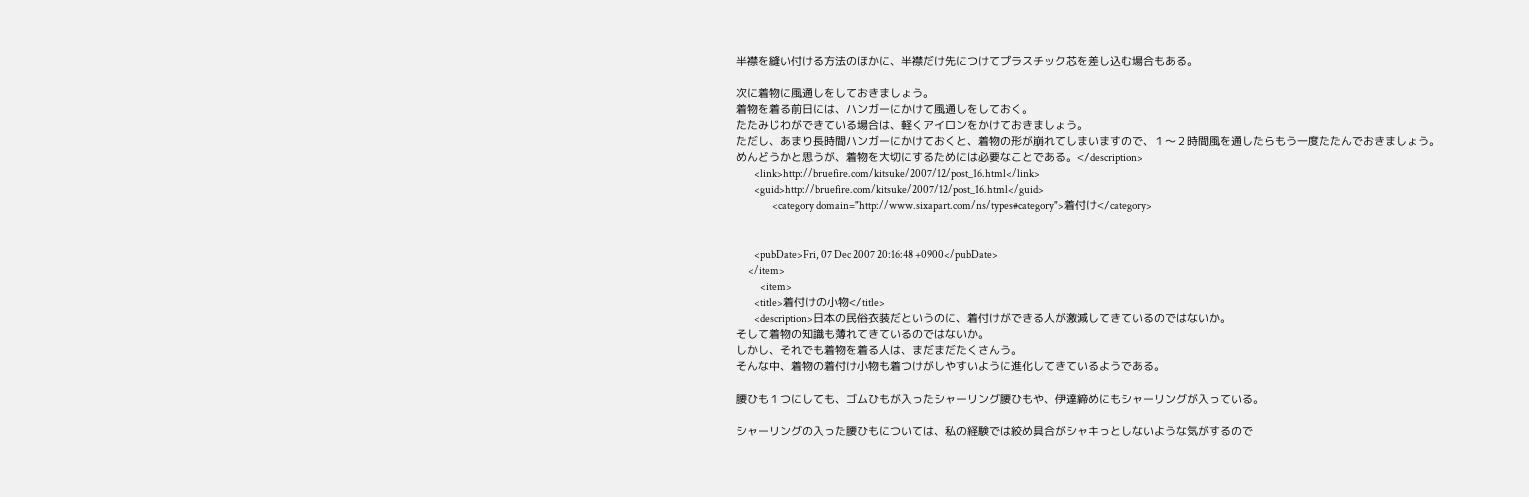半襟を縫い付ける方法のほかに、半襟だけ先につけてプラスチック芯を差し込む場合もある。

次に着物に風通しをしておきましょう。
着物を着る前日には、ハンガーにかけて風通しをしておく。
たたみじわができている場合は、軽くアイロンをかけておきましょう。
ただし、あまり長時間ハンガーにかけておくと、着物の形が崩れてしまいますので、１〜２時間風を通したらもう一度たたんでおきましょう。
めんどうかと思うが、着物を大切にするためには必要なことである。</description>
         <link>http://bruefire.com/kitsuke/2007/12/post_16.html</link>
         <guid>http://bruefire.com/kitsuke/2007/12/post_16.html</guid>
                  <category domain="http://www.sixapart.com/ns/types#category">着付け</category>


         <pubDate>Fri, 07 Dec 2007 20:16:48 +0900</pubDate>
      </item>
            <item>
         <title>着付けの小物</title>
         <description>日本の民俗衣装だというのに、着付けができる人が激減してきているのではないか。
そして着物の知識も薄れてきているのではないか。
しかし、それでも着物を着る人は、まだまだたくさんう。
そんな中、着物の着付け小物も着つけがしやすいように進化してきているようである。

腰ひも１つにしても、ゴムひもが入ったシャーリング腰ひもや、伊達締めにもシャーリングが入っている。

シャーリングの入った腰ひもについては、私の経験では絞め具合がシャキっとしないような気がするので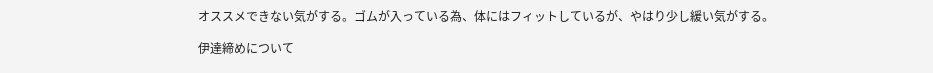オススメできない気がする。ゴムが入っている為、体にはフィットしているが、やはり少し緩い気がする。

伊達締めについて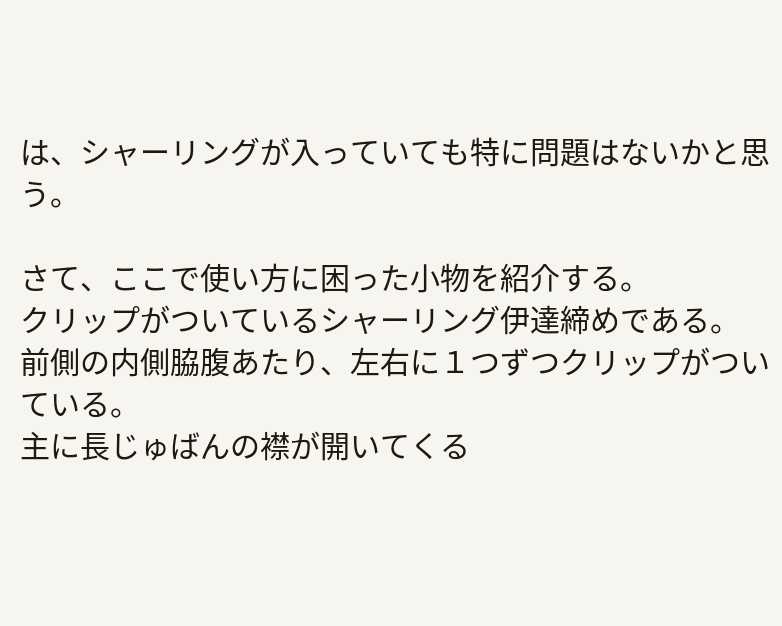は、シャーリングが入っていても特に問題はないかと思う。

さて、ここで使い方に困った小物を紹介する。
クリップがついているシャーリング伊達締めである。
前側の内側脇腹あたり、左右に１つずつクリップがついている。
主に長じゅばんの襟が開いてくる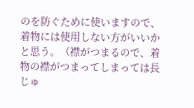のを防ぐために使いますので、着物には使用しない方がいいかと思う。（襟がつまるので、着物の襟がつまってしまっては長じゅ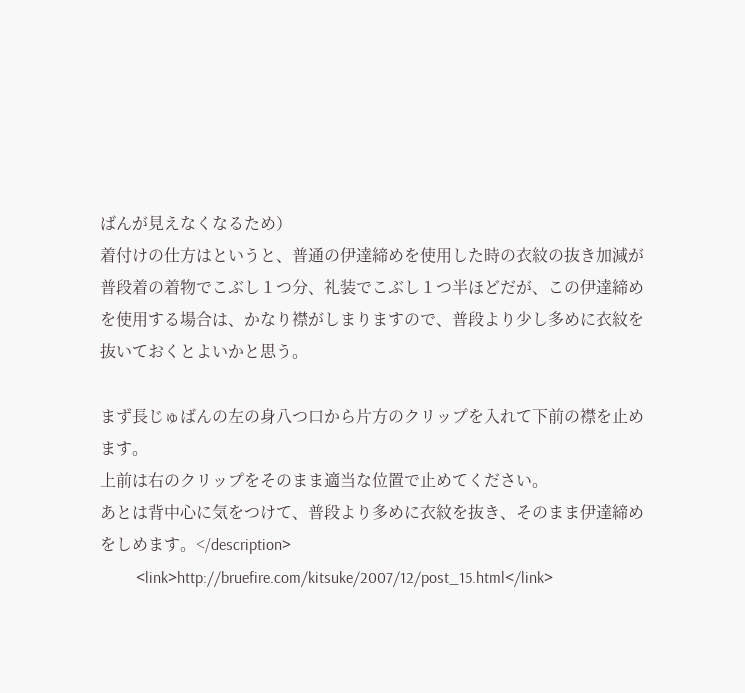ばんが見えなくなるため）
着付けの仕方はというと、普通の伊達締めを使用した時の衣紋の抜き加減が普段着の着物でこぶし１つ分、礼装でこぶし１つ半ほどだが、この伊達締めを使用する場合は、かなり襟がしまりますので、普段より少し多めに衣紋を抜いておくとよいかと思う。

まず長じゅばんの左の身八つ口から片方のクリップを入れて下前の襟を止めます。
上前は右のクリップをそのまま適当な位置で止めてください。
あとは背中心に気をつけて、普段より多めに衣紋を抜き、そのまま伊達締めをしめます。</description>
         <link>http://bruefire.com/kitsuke/2007/12/post_15.html</link>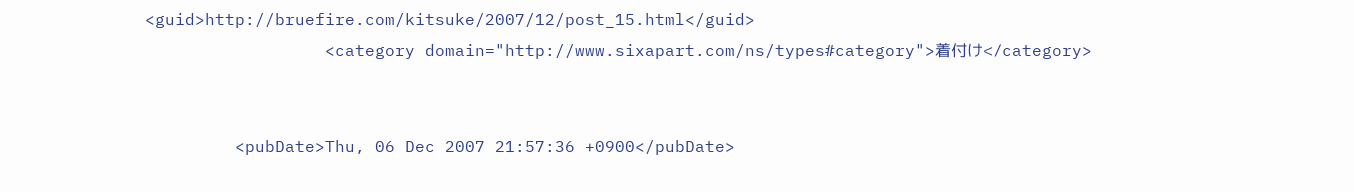<guid>http://bruefire.com/kitsuke/2007/12/post_15.html</guid>
                  <category domain="http://www.sixapart.com/ns/types#category">着付け</category>


         <pubDate>Thu, 06 Dec 2007 21:57:36 +0900</pubDate>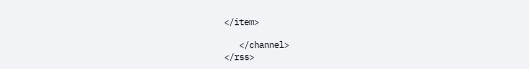</item>

   </channel>
</rss>